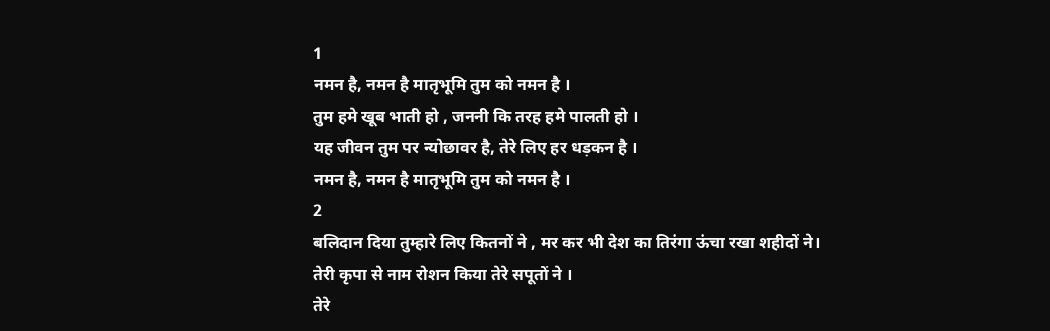1
नमन है, नमन है मातृभूमि तुम को नमन है ।
तुम हमे खूब भाती हो , जननी कि तरह हमे पालती हो ।
यह जीवन तुम पर न्योछावर है, तेरे लिए हर धड़कन है ।
नमन है, नमन है मातृभूमि तुम को नमन है ।
2
बलिदान दिया तुम्हारे लिए कितनों ने , मर कर भी देश का तिरंगा ऊंचा रखा शहीदों ने।
तेरी कृपा से नाम रोशन किया तेरे सपूतों ने ।
तेरे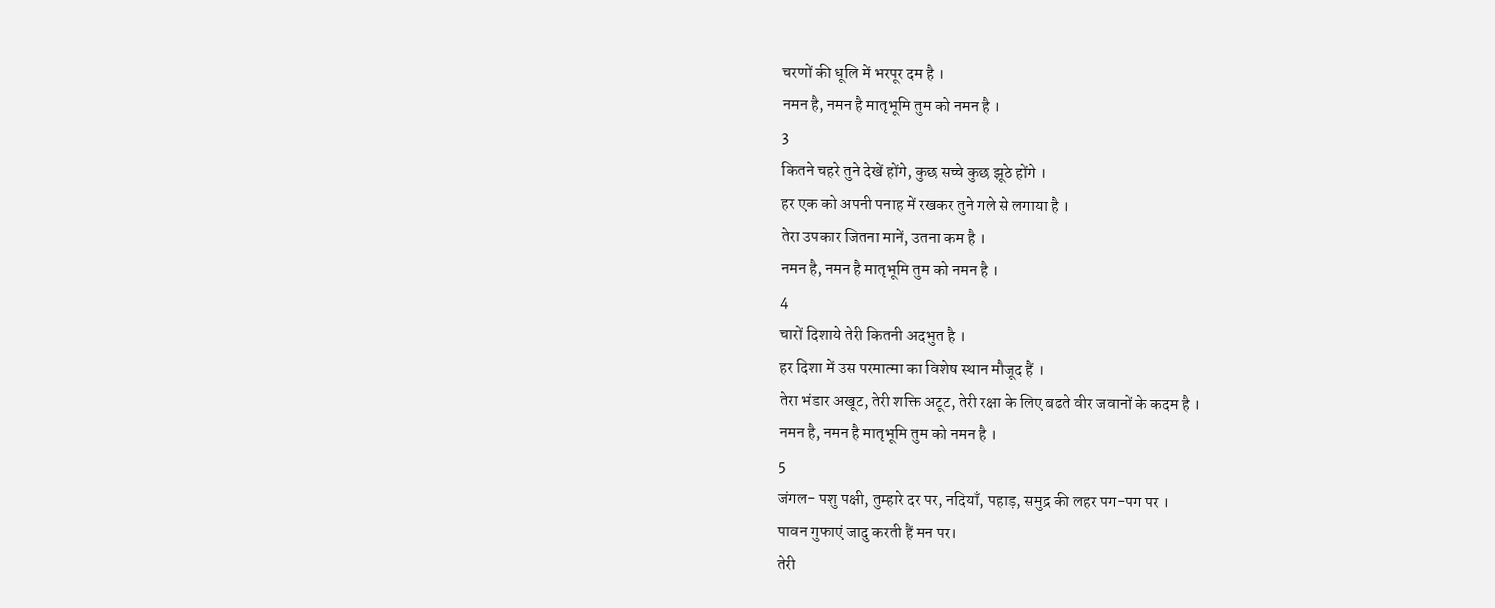चरणों की धूलि में भरपूर दम है ।
नमन है, नमन है मातृभूमि तुम को नमन है ।
3
कितने चहरे तुने देखें होंगे, कुछ सच्चे कुछ झूठे होंगे ।
हर एक को अपनी पनाह में रखकर तुने गले से लगाया है ।
तेरा उपकार जितना मानें, उतना कम है ।
नमन है, नमन है मातृभूमि तुम को नमन है ।
4
चारों दिशाये तेरी कितनी अदभुत है ।
हर दिशा में उस परमात्मा का विशेष स्थान मौजूद हैं ।
तेरा भंडार अखूट, तेरी शक्ति अटूट, तेरी रक्षा के लिए बढते वीर जवानों के कदम है ।
नमन है, नमन है मातृभूमि तुम को नमन है ।
5
जंगल- पशु पक्षी, तुम्हारे दर पर, नदियाँ, पहाड़, समुद्र की लहर पग-पग पर ।
पावन गुफाएं जादु करती हैं मन पर।
तेरी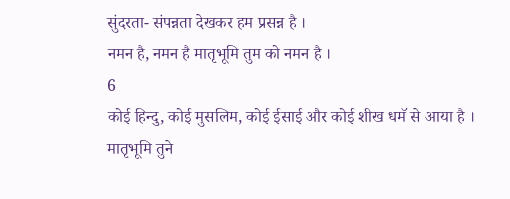सुंदरता- संपन्नता देखकर हम प्रसन्न है ।
नमन है, नमन है मातृभूमि तुम को नमन है ।
6
कोई हिन्दु, कोई मुसलिम, कोई ईसाई और कोई शीख धमॅ से आया है ।
मातृभूमि तुने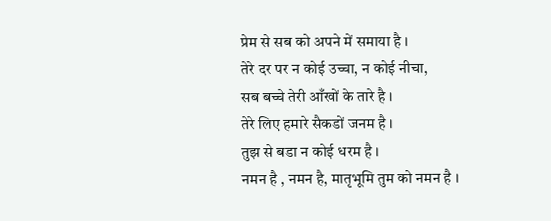प्रेम से सब को अपने में समाया है ।
तेरे दर पर न कोई उच्चा, न कोई नीचा,
सब बच्चे तेरी आँखों के तारे है ।
तेरे लिए हमारे सैकडों जनम है ।
तुझ से बडा न कोई धरम है ।
नमन है , नमन है, मातृभूमि तुम को नमन है ।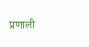प्रणाली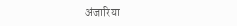अंजारिया